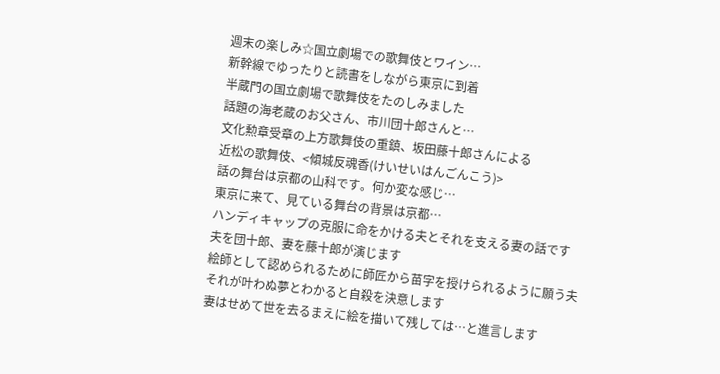週末の楽しみ☆国立劇場での歌舞伎とワイン…
新幹線でゆったりと読書をしながら東京に到着
半蔵門の国立劇場で歌舞伎をたのしみました
話題の海老蔵のお父さん、市川団十郎さんと…
文化勲章受章の上方歌舞伎の重鎮、坂田藤十郎さんによる
近松の歌舞伎、<傾城反魂香(けいせいはんごんこう)>
話の舞台は京都の山科です。何か変な感じ…
東京に来て、見ている舞台の背景は京都…
ハンディキャップの克服に命をかける夫とそれを支える妻の話です
夫を団十郎、妻を藤十郎が演じます
絵師として認められるために師匠から苗字を授けられるように願う夫
それが叶わぬ夢とわかると自殺を決意します
妻はせめて世を去るまえに絵を描いて残しては…と進言します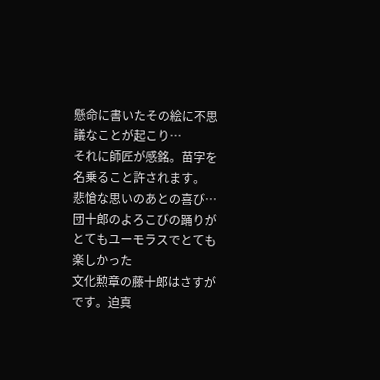懸命に書いたその絵に不思議なことが起こり…
それに師匠が感銘。苗字を名乗ること許されます。
悲愴な思いのあとの喜び…
団十郎のよろこびの踊りがとてもユーモラスでとても楽しかった
文化勲章の藤十郎はさすがです。迫真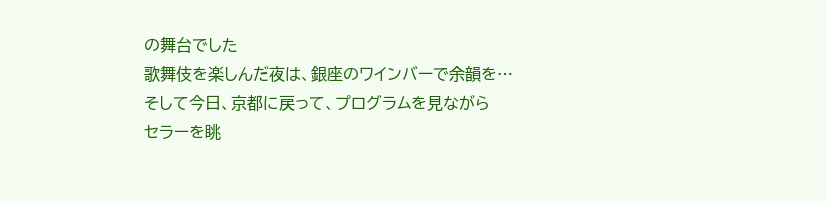の舞台でした
歌舞伎を楽しんだ夜は、銀座のワインバーで余韻を…
そして今日、京都に戻って、プログラムを見ながら
セラーを眺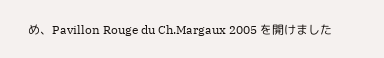め、Pavillon Rouge du Ch.Margaux 2005 を開けました